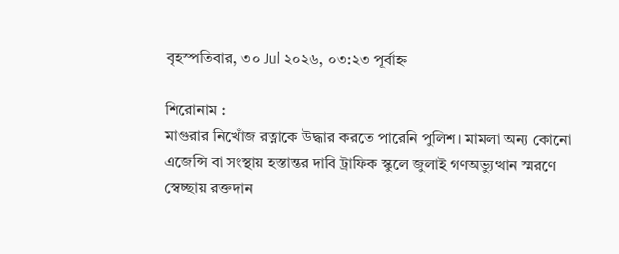বৃহস্পতিবার, ৩০ Jul ২০২৬, ০৩:২৩ পূর্বাহ্ন

শিরোনাম :
মাগুরার নিখোঁজ রত্নাকে উদ্ধার করতে পারেনি পুলিশ। মামলা অন্য কোনো এজেন্সি বা সংস্থায় হস্তান্তর দাবি ট্রাফিক স্কুলে জুলাই গণঅভ্যুত্থান স্মরণে স্বেচ্ছায় রক্তদান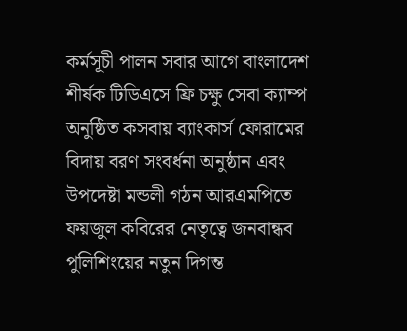কর্মসূচী পালন সবার আগে বাংলাদেশ শীর্ষক টিডিএসে ফ্রি চক্ষু সেবা ক্যাম্প অনুষ্ঠিত কসবায় ব্যাংকার্স ফোরামের বিদায় বরণ সংবর্ধনা অনুষ্ঠান এবং উপদেষ্টা মন্ডলী গঠন আরএমপিতে ফয়জুল কবিরের নেতৃত্বে জনবান্ধব পুলিশিংয়ের নতুন দিগন্ত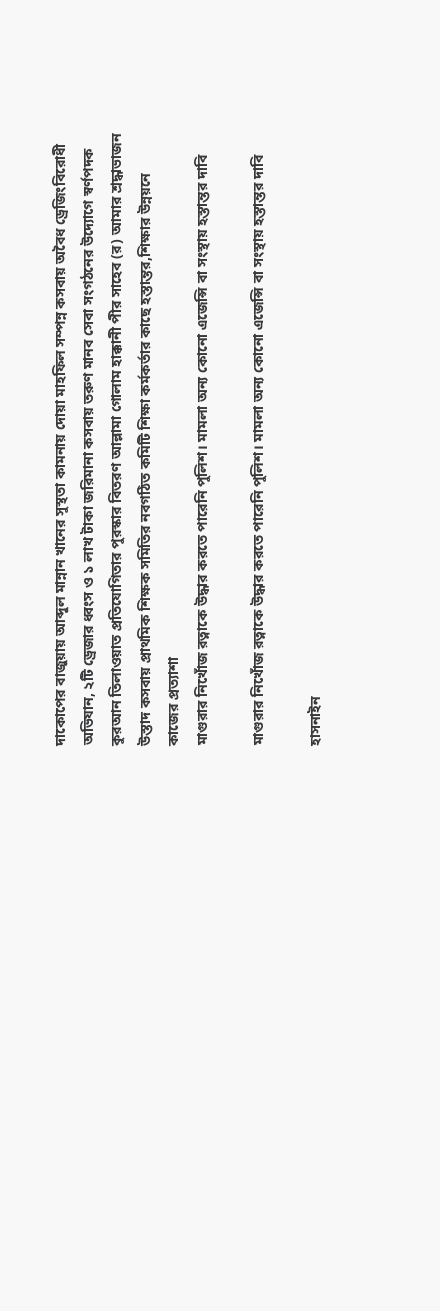দাকোপের বাজুয়ায় আব্দুল মান্নান খানের সুস্থতা কামনায় দোয়া মাহফিল সম্পন্ন কসবায় অবৈধ ড্রেজিংবিরোধী অভিযান, ২টি ড্রেজার ধ্বংস ও ১ লাখ টাকা জরিমানা কসবায় তরুণ মানব সেবা সংগঠনের উদ্যোগে স্বর্ণপদক কুরআন তিলাওয়াত প্রতিযোগিতার পুরস্কার বিতরণ আল্লামা গোলাম হাক্কানী পীর সাহেব (র) আমার শ্রদ্ধাভাজন উস্তাদ কসবায় প্রাথমিক শিক্ষক সমিতির নবগঠিত কমিটি শিক্ষা কর্মকর্তার কাছে হস্তান্তর,শিক্ষার উন্নয়নে কাজের প্রত্যাশা
মাগুরার নিখোঁজ রত্নাকে উদ্ধার করতে পারেনি পুলিশ। মামলা অন্য কোনো এজেন্সি বা সংস্থায় হস্তান্তর দাবি

মাগুরার নিখোঁজ রত্নাকে উদ্ধার করতে পারেনি পুলিশ। মামলা অন্য কোনো এজেন্সি বা সংস্থায় হস্তান্তর দাবি

হাসনাইন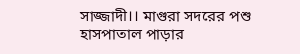সাজ্জাদী।। মাগুরা সদরের পশু হাসপাতাল পাড়ার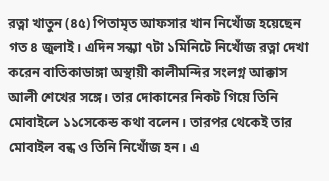রত্না খাতুন (৪৫) পিতামৃত আফসার খান নিখোঁজ হয়েছেন গত ৪ জুলাই। এদিন সন্ধ্যা ৭টা ১মিনিটে নিখোঁজ রত্না দেখা করেন বাতিকাডাঙ্গা অস্থায়ী কালীমন্দির সংলগ্ন আক্কাস আলী শেখের সঙ্গে। তার দোকানের নিকট গিয়ে তিনি মোবাইলে ১১সেকেন্ড কথা বলেন। তারপর থেকেই তার মোবাইল বন্ধ ও তিনি নিখোঁজ হন। এ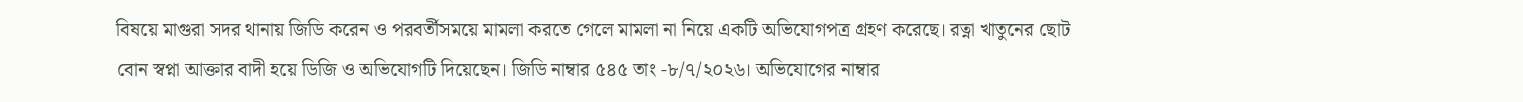বিষয়ে মাগুরা সদর থানায় জিডি করেন ও পরবর্তীসময়ে মামলা করতে গেলে মামলা না নিয়ে একটি অভিযোগপত্র গ্রহণ করেছে। রত্না খাতুনের ছোট বোন স্বপ্না আক্তার বাদী হয়ে ডিজি ও অভিযোগটি দিয়েছেন। জিডি নাম্বার ৫৪৫ তাং -৮/৭/২০২৬। অভিযোগের নাম্বার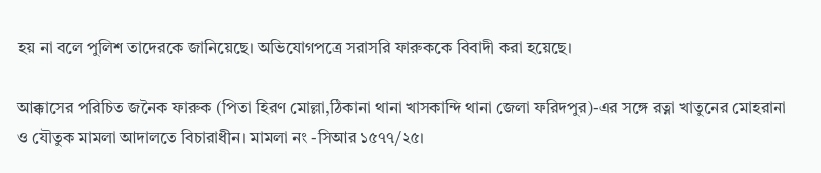হয় না বলে পুলিশ তাদেরকে জানিয়েছে। অভিযোগপত্রে সরাসরি ফারুককে বিবাদী করা হয়েছে।

আক্কাসের পরিচিত জনৈক ফারুক (পিতা হিরণ মোল্লা,ঠিকানা থানা খাসকান্দি থানা জেলা ফরিদপুর)-এর সঙ্গে রত্না খাতুনের মোহরানা ও যৌতুক মামলা আদালতে বিচারাধীন। মামলা নং -সিআর ১৫৭৭/২৫।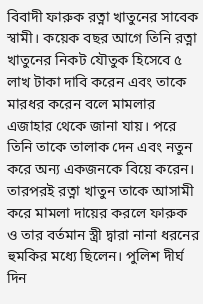বিবাদী ফারুক রত্না খাতুনের সাবেক স্বামী। কয়েক বছর আগে তিনি রত্না খাতুনের নিকট যৌতুক হিসেবে ৫ লাখ টাকা দাবি করেন এবং তাকে মারধর করেন বলে মামলার এজাহার থেকে জানা যায়। পরে তিনি তাকে তালাক দেন এবং নতুন করে অন্য একজনকে বিয়ে করেন। তারপরই রত্না খাতুন তাকে আসামী করে মামলা দায়ের করলে ফারুক ও তার বর্তমান স্ত্রী দ্বারা নানা ধরনের হুমকির মধ্যে ছিলেন। পুলিশ দীর্ঘ দিন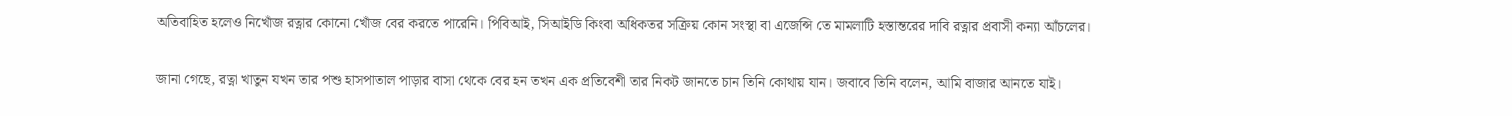অতিবাহিত হলেও নিখোঁজ রত্নার কোনো খোঁজ বের করতে পারেনি। পিবিআই, সিআইডি কিংবা অধিকতর সক্রিয় কোন সংস্থা বা এজেন্সি তে মামলাটি হস্তান্তরের দাবি রত্নার প্রবাসী কন্যা আঁচলের।

জানা গেছে, রত্না খাতুন যখন তার পশু হাসপাতাল পাড়ার বাসা থেকে বের হন তখন এক প্রতিবেশী তার নিকট জানতে চান তিনি কোথায় যান। জবাবে তিনি বলেন, আমি বাজার আনতে যাই।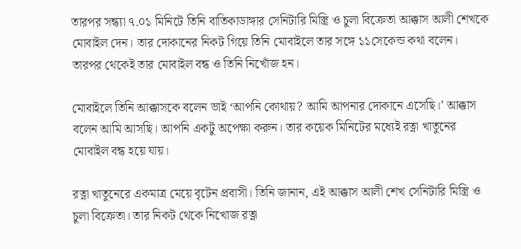তারপর সন্ধ্যা ৭.০১ মিনিটে তিনি বাতিকাডাঙ্গার সেনিটারি মিস্ত্রি ও চুলা বিক্রেতা আক্কাস আলী শেখকে মোবাইল দেন। তার দোকানের নিকট গিয়ে তিনি মোবাইলে তার সঙ্গে ১১সেকেন্ড কথা বলেন। তারপর থেকেই তার মোবাইল বন্ধ ও তিনি নিখোঁজ হন।

মোবাইলে তিনি আক্কাসকে বলেন ভাই ‘আপনি কোথায়? আমি আপনার দোকানে এসেছি।’ আক্কাস বলেন আমি আসছি। আপনি একটু অপেক্ষা করুন। তার কয়েক মিনিটের মধ্যেই রত্না খাতুনের মোবাইল বন্ধ হয়ে যায়।

রত্না খাতুনেরে একমাত্র মেয়ে বৃটেন প্রবাসী। তিনি জানান, এই আক্কাস আলী শেখ সেনিটারি মিস্ত্রি ও চুলা বিক্রেতা। তার নিকট থেকে নিখোজ রত্না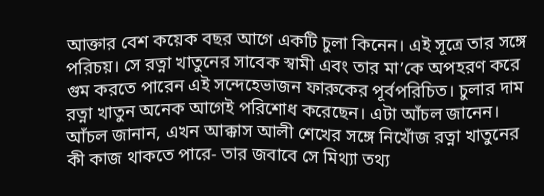আক্তার বেশ কয়েক বছর আগে একটি চুলা কিনেন। এই সূত্রে তার সঙ্গে পরিচয়। সে রত্না খাতুনের সাবেক স্বামী এবং তার মা’কে অপহরণ করে গুম করতে পারেন এই সন্দেহেভাজন ফারুকের পূর্বপরিচিত। চুলার দাম রত্না খাতুন অনেক আগেই পরিশোধ করেছেন। এটা আঁচল জানেন। আঁচল জানান, এখন আক্কাস আলী শেখের সঙ্গে নিখোঁজ রত্না খাতুনের কী কাজ থাকতে পারে- তার জবাবে সে মিথ্যা তথ্য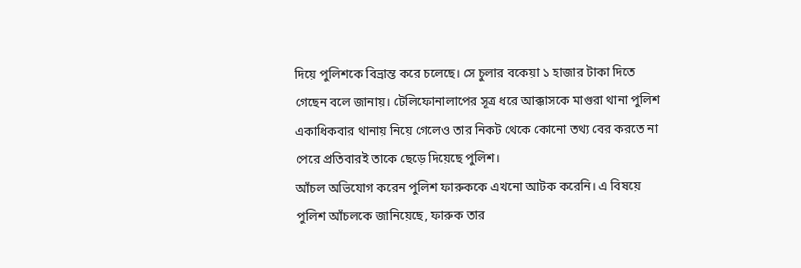দিয়ে পুলিশকে বিভ্রান্ত করে চলেছে। সে চুলার বকেয়া ১ হাজার টাকা দিতে গেছেন বলে জানায়। টেলিফোনালাপের সূত্র ধরে আক্কাসকে মাগুরা থানা পুলিশ একাধিকবার থানায় নিয়ে গেলেও তার নিকট থেকে কোনো তথ্য বের করতে না পেরে প্রতিবারই তাকে ছেড়ে দিয়েছে পুলিশ।
আঁচল অভিযোগ করেন পুলিশ ফারুককে এখনো আটক করেনি। এ বিষয়ে পুলিশ আঁচলকে জানিয়েছে, ফারুক তার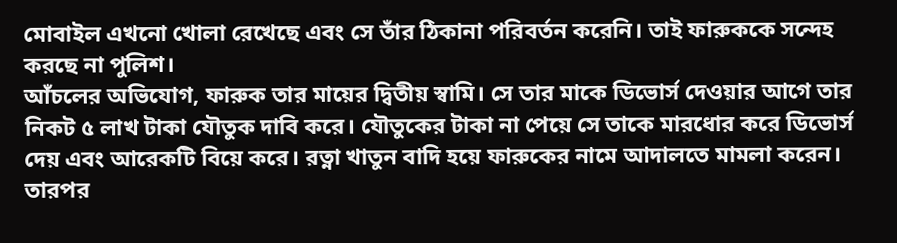মোবাইল এখনো খোলা রেখেছে এবং সে তাঁর ঠিকানা পরিবর্তন করেনি। তাই ফারুককে সন্দেহ করছে না পুলিশ।
আঁচলের অভিযোগ, ফারুক তার মায়ের দ্বিতীয় স্বামি। সে তার মাকে ডিভোর্স দেওয়ার আগে তার নিকট ৫ লাখ টাকা যৌতুক দাবি করে। যৌতুকের টাকা না পেয়ে সে তাকে মারধোর করে ডিভোর্স দেয় এবং আরেকটি বিয়ে করে। রত্না খাতুন বাদি হয়ে ফারুকের নামে আদালতে মামলা করেন। তারপর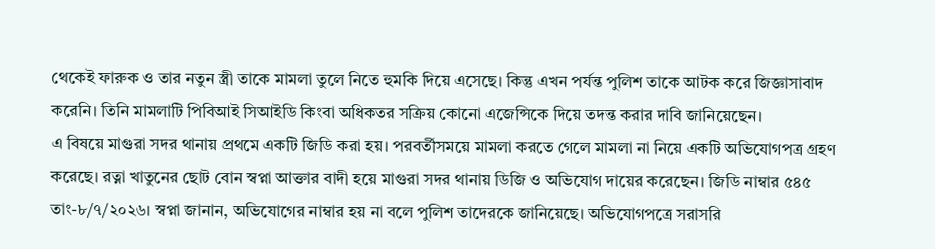থেকেই ফারুক ও তার নতুন স্ত্রী তাকে মামলা তুলে নিতে হুমকি দিয়ে এসেছে। কিন্তু এখন পর্যন্ত পুলিশ তাকে আটক করে জিজ্ঞাসাবাদ করেনি। তিনি মামলাটি পিবিআই সিআইডি কিংবা অধিকতর সক্রিয় কোনো এজেন্সিকে দিয়ে তদন্ত করার দাবি জানিয়েছেন।
এ বিষয়ে মাগুরা সদর থানায় প্রথমে একটি জিডি করা হয়। পরবর্তীসময়ে মামলা করতে গেলে মামলা না নিয়ে একটি অভিযোগপত্র গ্রহণ করেছে। রত্না খাতুনের ছোট বোন স্বপ্না আক্তার বাদী হয়ে মাগুরা সদর থানায় ডিজি ও অভিযোগ দায়ের করেছেন। জিডি নাম্বার ৫৪৫ তাং-৮/৭/২০২৬। স্বপ্না জানান, অভিযোগের নাম্বার হয় না বলে পুলিশ তাদেরকে জানিয়েছে। অভিযোগপত্রে সরাসরি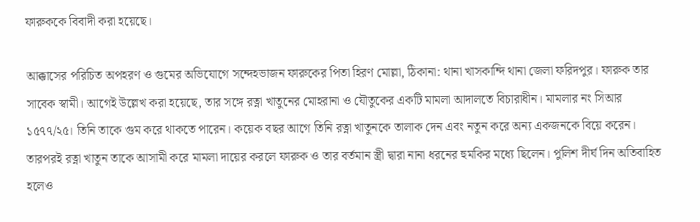ফারুককে বিবাদী করা হয়েছে।

আক্কাসের পরিচিত অপহরণ ও গুমের অভিযোগে সন্দেহভাজন ফারুকের পিতা হিরণ মোল্লা, ঠিকানা: থানা খাসকান্দি থানা জেলা ফরিদপুর। ফারুক তার সাবেক স্বামী। আগেই উল্লেখ করা হয়েছে, তার সঙ্গে রত্না খাতুনের মোহরানা ও যৌতুকের একটি মামলা আদালতে বিচারাধীন। মামলার নং সিআর ১৫৭৭/২৫। তিনি তাকে গুম করে থাকতে পারেন। কয়েক বছর আগে তিনি রত্না খাতুনকে তালাক দেন এবং নতুন করে অন্য একজনকে বিয়ে করেন। তারপরই রত্না খাতুন তাকে আসামী করে মামলা দায়ের করলে ফারুক ও তার বর্তমান স্ত্রী দ্বারা নানা ধরনের হুমকির মধ্যে ছিলেন। পুলিশ দীর্ঘ দিন অতিবাহিত হলেও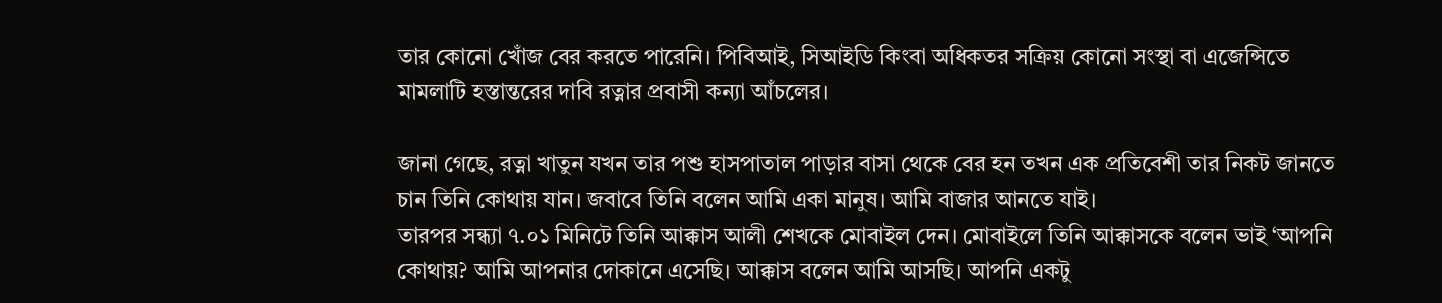তার কোনো খোঁজ বের করতে পারেনি। পিবিআই, সিআইডি কিংবা অধিকতর সক্রিয় কোনো সংস্থা বা এজেন্সিতে মামলাটি হস্তান্তরের দাবি রত্নার প্রবাসী কন্যা আঁচলের।

জানা গেছে, রত্না খাতুন যখন তার পশু হাসপাতাল পাড়ার বাসা থেকে বের হন তখন এক প্রতিবেশী তার নিকট জানতে চান তিনি কোথায় যান। জবাবে তিনি বলেন আমি একা মানুষ। আমি বাজার আনতে যাই।
তারপর সন্ধ্যা ৭.০১ মিনিটে তিনি আক্কাস আলী শেখকে মোবাইল দেন। মোবাইলে তিনি আক্কাসকে বলেন ভাই ‘আপনি কোথায়? আমি আপনার দোকানে এসেছি। আক্কাস বলেন আমি আসছি। আপনি একটু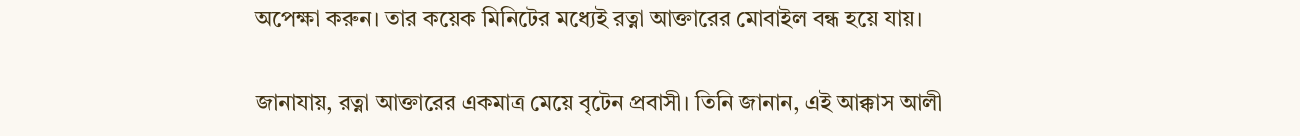অপেক্ষা করুন। তার কয়েক মিনিটের মধ্যেই রত্না আক্তারের মোবাইল বন্ধ হয়ে যায়।

জানাযায়, রত্না আক্তারের একমাত্র মেয়ে বৃটেন প্রবাসী। তিনি জানান, এই আক্কাস আলী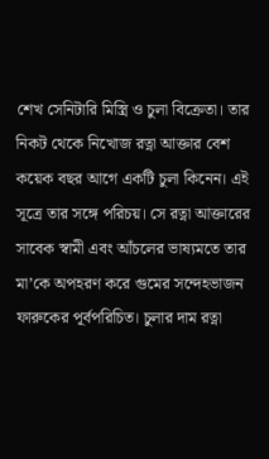শেখ সেনিটারি মিস্ত্রি ও চুলা বিক্রেতা। তার নিকট থেকে নিখোজ রত্না আক্তার বেশ কয়েক বছর আগে একটি চুলা কিনেন। এই সূত্রে তার সঙ্গে পরিচয়। সে রত্না আক্তারের সাবেক স্বামী এবং আঁচলের ভাষ্যমতে তার মা’কে অপহরণ করে গুমের সন্দেহভাজন ফারুকের পূর্বপরিচিত। চুলার দাম রত্না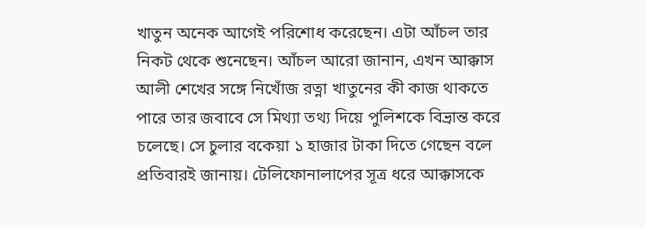খাতুন অনেক আগেই পরিশোধ করেছেন। এটা আঁচল তার নিকট থেকে শুনেছেন। আঁচল আরো জানান, এখন আক্কাস আলী শেখের সঙ্গে নিখোঁজ রত্না খাতুনের কী কাজ থাকতে পারে তার জবাবে সে মিথ্যা তথ্য দিয়ে পুলিশকে বিভ্রান্ত করে চলেছে। সে চুলার বকেয়া ১ হাজার টাকা দিতে গেছেন বলে প্রতিবারই জানায়। টেলিফোনালাপের সূত্র ধরে আক্কাসকে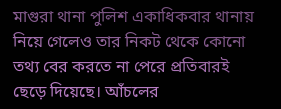মাগুরা থানা পুলিশ একাধিকবার থানায় নিয়ে গেলেও তার নিকট থেকে কোনো তথ্য বের করতে না পেরে প্রতিবারই ছেড়ে দিয়েছে। আঁচলের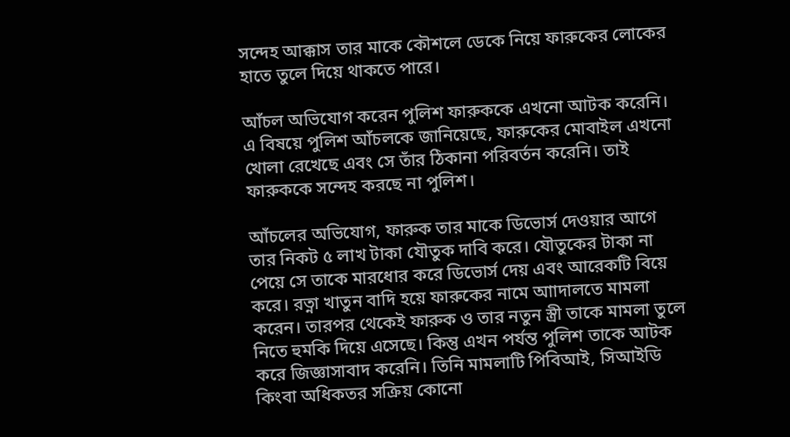সন্দেহ আক্কাস তার মাকে কৌশলে ডেকে নিয়ে ফারুকের লোকের হাতে তুলে দিয়ে থাকতে পারে।

আঁচল অভিযোগ করেন পুলিশ ফারুককে এখনো আটক করেনি। এ বিষয়ে পুলিশ আঁচলকে জানিয়েছে, ফারুকের মোবাইল এখনো খোলা রেখেছে এবং সে তাঁর ঠিকানা পরিবর্তন করেনি। তাই ফারুককে সন্দেহ করছে না পুলিশ।

আঁচলের অভিযোগ, ফারুক তার মাকে ডিভোর্স দেওয়ার আগে তার নিকট ৫ লাখ টাকা যৌতুক দাবি করে। যৌতুকের টাকা না পেয়ে সে তাকে মারধোর করে ডিভোর্স দেয় এবং আরেকটি বিয়ে করে। রত্না খাতুন বাদি হয়ে ফারুকের নামে আাদালতে মামলা করেন। তারপর থেকেই ফারুক ও তার নতুন স্ত্রী তাকে মামলা তুলে নিতে হুমকি দিয়ে এসেছে। কিন্তু এখন পর্যন্ত পুলিশ তাকে আটক করে জিজ্ঞাসাবাদ করেনি। তিনি মামলাটি পিবিআই, সিআইডি কিংবা অধিকতর সক্রিয় কোনো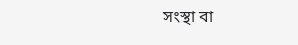সংস্থা বা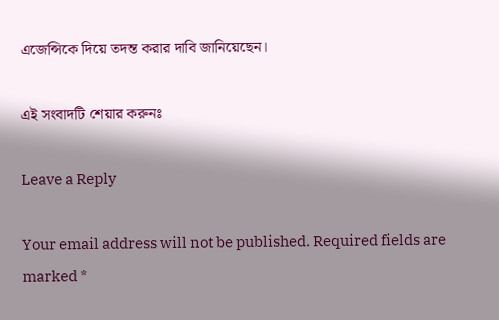এজেন্সিকে দিয়ে তদন্ত করার দাবি জানিয়েছেন।

এই সংবাদটি শেয়ার করুনঃ

Leave a Reply

Your email address will not be published. Required fields are marked *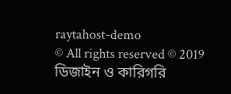raytahost-demo
© All rights reserved © 2019
ডিজাইন ও কারিগরি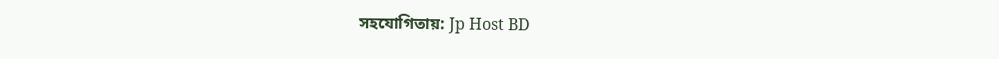সহযোগিতায়: Jp Host BD